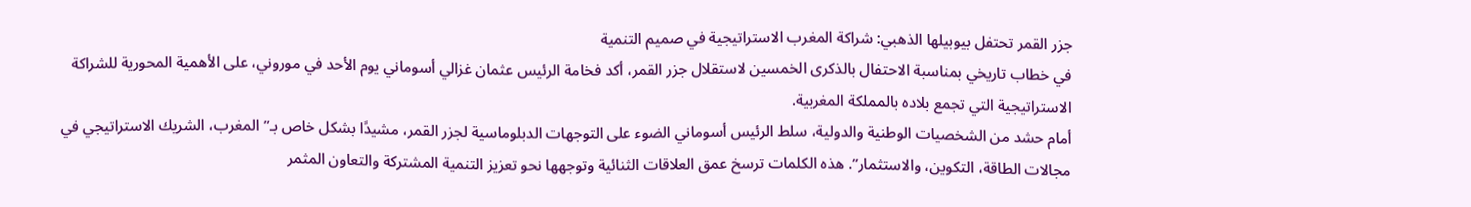جزر القمر تحتفل بيوبيلها الذهبي: شراكة المغرب الاستراتيجية في صميم التنمية
في خطاب تاريخي بمناسبة الاحتفال بالذكرى الخمسين لاستقلال جزر القمر، أكد فخامة الرئيس عثمان غزالي أسوماني يوم الأحد في موروني، على الأهمية المحورية للشراكة الاستراتيجية التي تجمع بلاده بالمملكة المغربية.
أمام حشد من الشخصيات الوطنية والدولية، سلط الرئيس أسوماني الضوء على التوجهات الدبلوماسية لجزر القمر، مشيدًا بشكل خاص بـ”المغرب، الشريك الاستراتيجي في مجالات الطاقة، التكوين، والاستثمار”. هذه الكلمات ترسخ عمق العلاقات الثنائية وتوجهها نحو تعزيز التنمية المشتركة والتعاون المثمر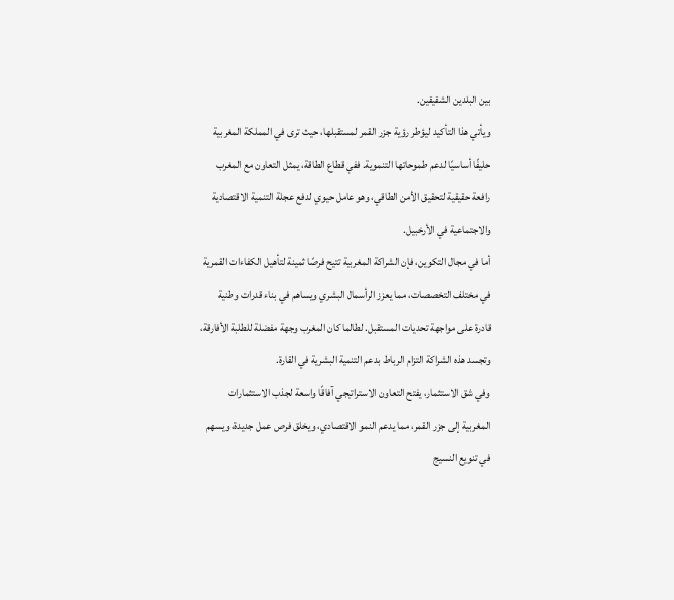بين البلدين الشقيقين.
ويأتي هذا التأكيد ليؤطر رؤية جزر القمر لمستقبلها، حيث ترى في المملكة المغربية حليفًا أساسيًا لدعم طموحاتها التنموية. ففي قطاع الطاقة، يمثل التعاون مع المغرب رافعة حقيقية لتحقيق الأمن الطاقي، وهو عامل حيوي لدفع عجلة التنمية الاقتصادية والاجتماعية في الأرخبيل.
أما في مجال التكوين، فإن الشراكة المغربية تتيح فرصًا ثمينة لتأهيل الكفاءات القمرية في مختلف التخصصات، مما يعزز الرأسمال البشري ويساهم في بناء قدرات وطنية قادرة على مواجهة تحديات المستقبل. لطالما كان المغرب وجهة مفضلة للطلبة الأفارقة، وتجسد هذه الشراكة التزام الرباط بدعم التنمية البشرية في القارة.
وفي شق الاستثمار، يفتح التعاون الاستراتيجي آفاقًا واسعة لجذب الاستثمارات المغربية إلى جزر القمر، مما يدعم النمو الاقتصادي، ويخلق فرص عمل جديدة، ويسهم في تنويع النسيج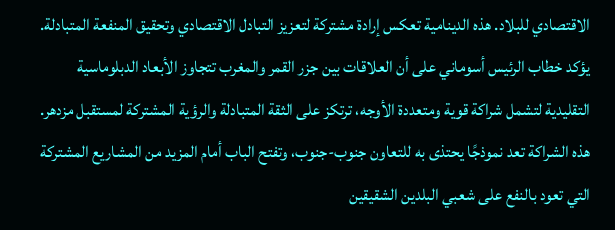الاقتصادي للبلاد. هذه الدينامية تعكس إرادة مشتركة لتعزيز التبادل الاقتصادي وتحقيق المنفعة المتبادلة.
يؤكد خطاب الرئيس أسوماني على أن العلاقات بين جزر القمر والمغرب تتجاوز الأبعاد الدبلوماسية التقليدية لتشمل شراكة قوية ومتعددة الأوجه، ترتكز على الثقة المتبادلة والرؤية المشتركة لمستقبل مزدهر. هذه الشراكة تعد نموذجًا يحتذى به للتعاون جنوب-جنوب، وتفتح الباب أمام المزيد من المشاريع المشتركة التي تعود بالنفع على شعبي البلدين الشقيقين